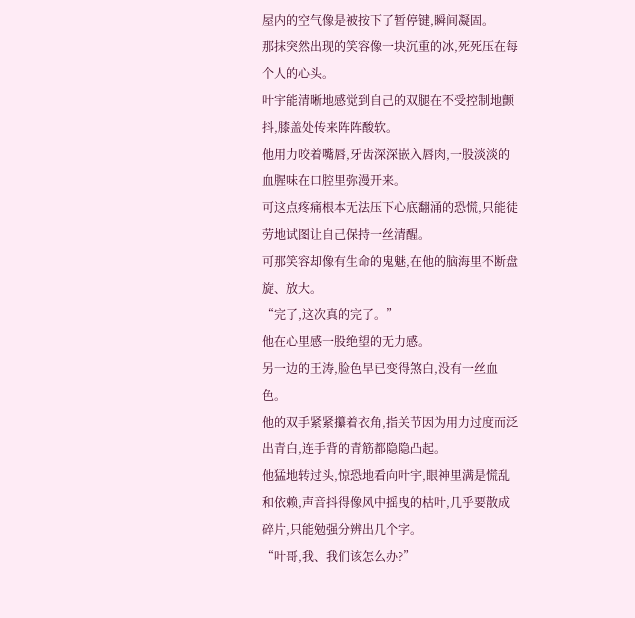屋内的空气像是被按下了暂停键,瞬间凝固。
那抹突然出现的笑容像一块沉重的冰,死死压在每个人的心头。
叶宇能清晰地感觉到自己的双腿在不受控制地颤抖,膝盖处传来阵阵酸软。
他用力咬着嘴唇,牙齿深深嵌入唇肉,一股淡淡的血腥味在口腔里弥漫开来。
可这点疼痛根本无法压下心底翻涌的恐慌,只能徒劳地试图让自己保持一丝清醒。
可那笑容却像有生命的鬼魅,在他的脑海里不断盘旋、放大。
“完了,这次真的完了。”
他在心里感一股绝望的无力感。
另一边的王涛,脸色早已变得煞白,没有一丝血色。
他的双手紧紧攥着衣角,指关节因为用力过度而泛出青白,连手背的青筋都隐隐凸起。
他猛地转过头,惊恐地看向叶宇,眼神里满是慌乱和依赖,声音抖得像风中摇曳的枯叶,几乎要散成碎片,只能勉强分辨出几个字。
“叶哥,我、我们该怎么办?”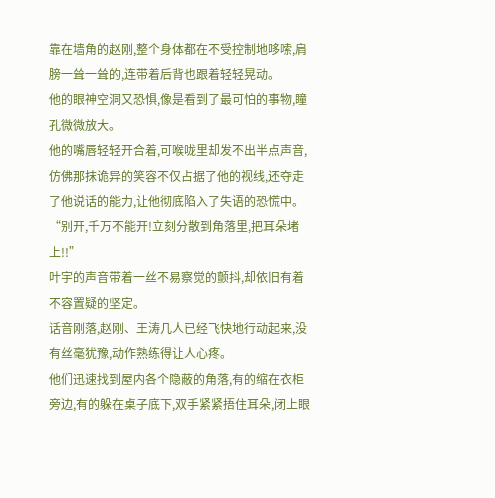靠在墙角的赵刚,整个身体都在不受控制地哆嗦,肩膀一耸一耸的,连带着后背也跟着轻轻晃动。
他的眼神空洞又恐惧,像是看到了最可怕的事物,瞳孔微微放大。
他的嘴唇轻轻开合着,可喉咙里却发不出半点声音,仿佛那抹诡异的笑容不仅占据了他的视线,还夺走了他说话的能力,让他彻底陷入了失语的恐慌中。
“别开,千万不能开!立刻分散到角落里,把耳朵堵上!!”
叶宇的声音带着一丝不易察觉的颤抖,却依旧有着不容置疑的坚定。
话音刚落,赵刚、王涛几人已经飞快地行动起来,没有丝毫犹豫,动作熟练得让人心疼。
他们迅速找到屋内各个隐蔽的角落,有的缩在衣柜旁边,有的躲在桌子底下,双手紧紧捂住耳朵,闭上眼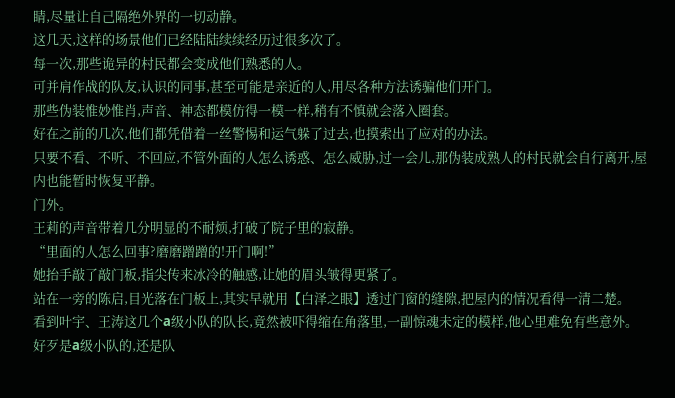睛,尽量让自己隔绝外界的一切动静。
这几天,这样的场景他们已经陆陆续续经历过很多次了。
每一次,那些诡异的村民都会变成他们熟悉的人。
可并肩作战的队友,认识的同事,甚至可能是亲近的人,用尽各种方法诱骗他们开门。
那些伪装惟妙惟肖,声音、神态都模仿得一模一样,稍有不慎就会落入圈套。
好在之前的几次,他们都凭借着一丝警惕和运气躲了过去,也摸索出了应对的办法。
只要不看、不听、不回应,不管外面的人怎么诱惑、怎么威胁,过一会儿,那伪装成熟人的村民就会自行离开,屋内也能暂时恢复平静。
门外。
王莉的声音带着几分明显的不耐烦,打破了院子里的寂静。
“里面的人怎么回事?磨磨蹭蹭的!开门啊!”
她抬手敲了敲门板,指尖传来冰冷的触感,让她的眉头皱得更紧了。
站在一旁的陈启,目光落在门板上,其实早就用【白泽之眼】透过门窗的缝隙,把屋内的情况看得一清二楚。
看到叶宇、王涛这几个a级小队的队长,竟然被吓得缩在角落里,一副惊魂未定的模样,他心里难免有些意外。
好歹是a级小队的,还是队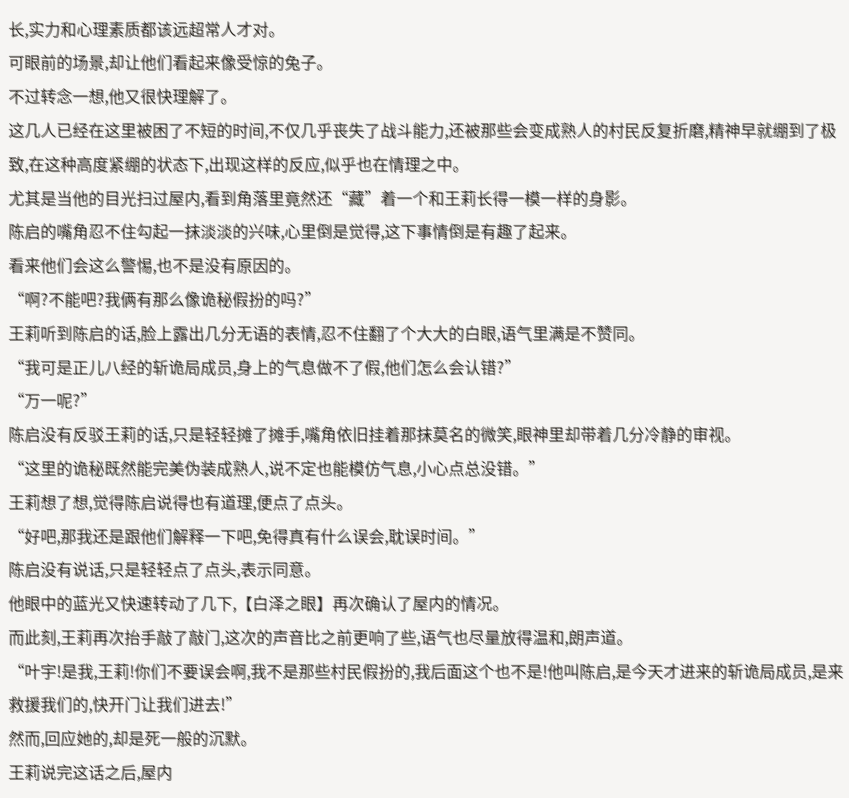长,实力和心理素质都该远超常人才对。
可眼前的场景,却让他们看起来像受惊的兔子。
不过转念一想,他又很快理解了。
这几人已经在这里被困了不短的时间,不仅几乎丧失了战斗能力,还被那些会变成熟人的村民反复折磨,精神早就绷到了极致,在这种高度紧绷的状态下,出现这样的反应,似乎也在情理之中。
尤其是当他的目光扫过屋内,看到角落里竟然还“藏”着一个和王莉长得一模一样的身影。
陈启的嘴角忍不住勾起一抹淡淡的兴味,心里倒是觉得,这下事情倒是有趣了起来。
看来他们会这么警惕,也不是没有原因的。
“啊?不能吧?我俩有那么像诡秘假扮的吗?”
王莉听到陈启的话,脸上露出几分无语的表情,忍不住翻了个大大的白眼,语气里满是不赞同。
“我可是正儿八经的斩诡局成员,身上的气息做不了假,他们怎么会认错?”
“万一呢?”
陈启没有反驳王莉的话,只是轻轻摊了摊手,嘴角依旧挂着那抹莫名的微笑,眼神里却带着几分冷静的审视。
“这里的诡秘既然能完美伪装成熟人,说不定也能模仿气息,小心点总没错。”
王莉想了想,觉得陈启说得也有道理,便点了点头。
“好吧,那我还是跟他们解释一下吧,免得真有什么误会,耽误时间。”
陈启没有说话,只是轻轻点了点头,表示同意。
他眼中的蓝光又快速转动了几下,【白泽之眼】再次确认了屋内的情况。
而此刻,王莉再次抬手敲了敲门,这次的声音比之前更响了些,语气也尽量放得温和,朗声道。
“叶宇!是我,王莉!你们不要误会啊,我不是那些村民假扮的,我后面这个也不是!他叫陈启,是今天才进来的斩诡局成员,是来救援我们的,快开门让我们进去!”
然而,回应她的,却是死一般的沉默。
王莉说完这话之后,屋内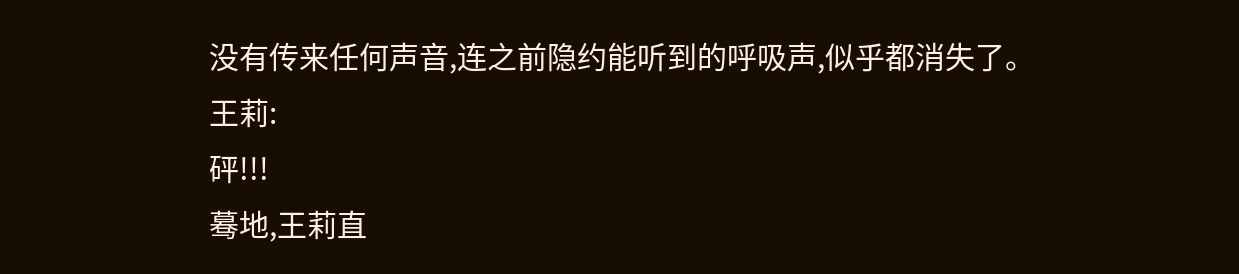没有传来任何声音,连之前隐约能听到的呼吸声,似乎都消失了。
王莉:
砰!!!
蓦地,王莉直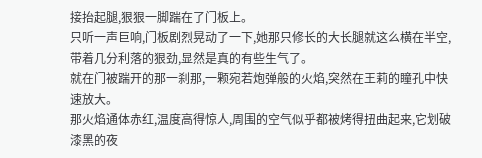接抬起腿,狠狠一脚踹在了门板上。
只听一声巨响,门板剧烈晃动了一下,她那只修长的大长腿就这么横在半空,带着几分利落的狠劲,显然是真的有些生气了。
就在门被踹开的那一刹那,一颗宛若炮弹般的火焰,突然在王莉的瞳孔中快速放大。
那火焰通体赤红,温度高得惊人,周围的空气似乎都被烤得扭曲起来,它划破漆黑的夜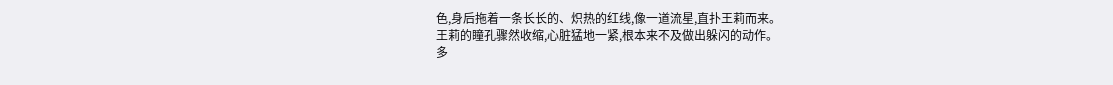色,身后拖着一条长长的、炽热的红线,像一道流星,直扑王莉而来。
王莉的瞳孔骤然收缩,心脏猛地一紧,根本来不及做出躲闪的动作。
多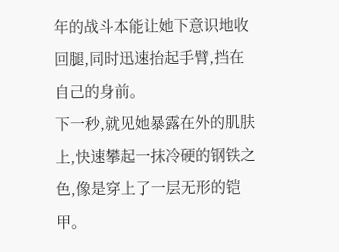年的战斗本能让她下意识地收回腿,同时迅速抬起手臂,挡在自己的身前。
下一秒,就见她暴露在外的肌肤上,快速攀起一抹冷硬的钢铁之色,像是穿上了一层无形的铠甲。